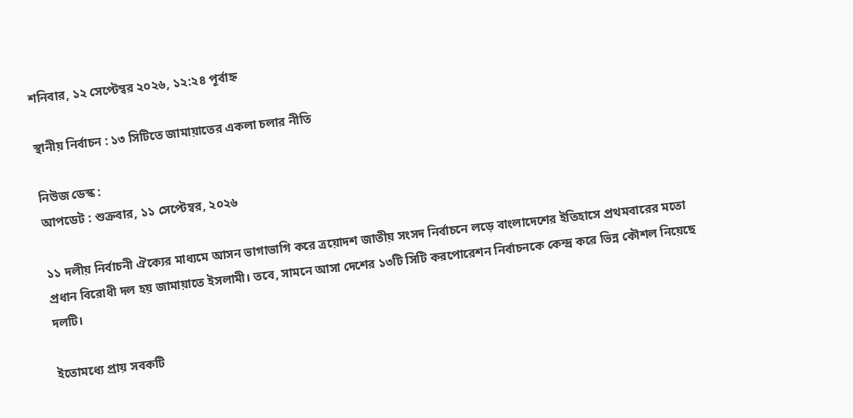শনিবার, ১২ সেপ্টেম্বর ২০২৬, ১২:২৪ পূর্বাহ্ন

স্থানীয় নির্বাচন : ১৩ সিটিতে জামায়াতের একলা চলার নীতি

নিউজ ডেস্ক :
আপডেট : শুক্রবার, ১১ সেপ্টেম্বর, ২০২৬

১১ দলীয় নির্বাচনী ঐক্যের মাধ্যমে আসন ভাগাভাগি করে ত্রয়োদশ জাতীয় সংসদ নির্বাচনে লড়ে বাংলাদেশের ইতিহাসে প্রথমবারের মতো প্রধান বিরোধী দল হয় জামায়াতে ইসলামী। তবে, সামনে আসা দেশের ১৩টি সিটি করপোরেশন নির্বাচনকে কেন্দ্র করে ভিন্ন কৌশল নিয়েছে দলটি।

ইতোমধ্যে প্রায় সবকটি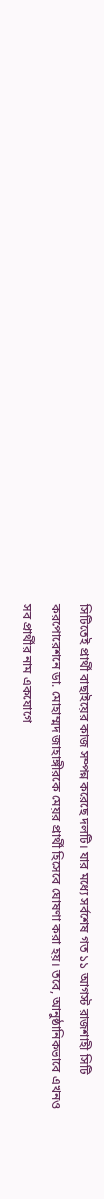সিটিতেই প্রার্থী বাছাইয়ের কাজ সম্পন্ন করেছে দলটি। যার মধ্যে সর্বশেষ গত ১১ আগস্ট রাজশাহী সিটি করপোরেশনে ডা. মোহাম্মদ জাহাঙ্গীরকে মেয়র প্রার্থী হিসেবে ঘোষণা করা হয়। তবে, আনুষ্ঠানিকভাবে এখনও সব প্রার্থীর নাম একযোগে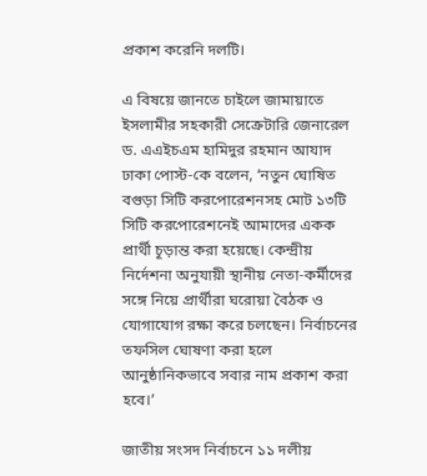প্রকাশ করেনি দলটি।

এ বিষয়ে জানতে চাইলে জামায়াতে ইসলামীর সহকারী সেক্রেটারি জেনারেল ড. এএইচএম হামিদুর রহমান আযাদ ঢাকা পোস্ট-কে বলেন, ‘নতুন ঘোষিত বগুড়া সিটি করপোরেশনসহ মোট ১৩টি সিটি করপোরেশনেই আমাদের একক প্রার্থী চূড়ান্ত করা হয়েছে। কেন্দ্রীয় নির্দেশনা অনুযায়ী স্থানীয় নেতা-কর্মীদের সঙ্গে নিয়ে প্রার্থীরা ঘরোয়া বৈঠক ও যোগাযোগ রক্ষা করে চলছেন। নির্বাচনের তফসিল ঘোষণা করা হলে আনুষ্ঠানিকভাবে সবার নাম প্রকাশ করা হবে।’

জাতীয় সংসদ নির্বাচনে ১১ দলীয়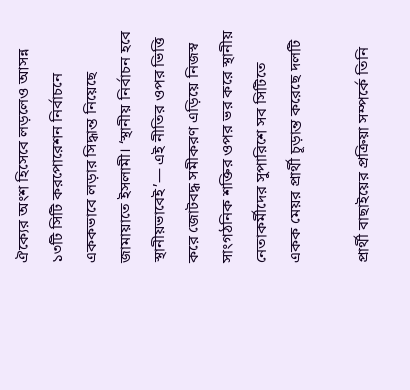ঐক্যের অংশ হিসেবে লড়লেও আসন্ন ১৩টি সিটি করপোরেশন নির্বাচনে এককভাবে লড়ার সিদ্ধান্ত নিয়েছে জামায়াতে ইসলামী। ‘স্থানীয় নির্বাচন হবে স্থানীয়ভাবেই’— এই নীতির ওপর ভিত্তি করে জোটবদ্ধ সমীকরণ এড়িয়ে নিজস্ব সাংগঠনিক শক্তির ওপর ভর করে স্থানীয় নেতাকর্মীদের সুপারিশে সব সিটিতে একক মেয়র প্রার্থী চূড়ান্ত করেছে দলটি

প্রার্থী বাছাইয়ের প্রক্রিয়া সম্পর্কে তিনি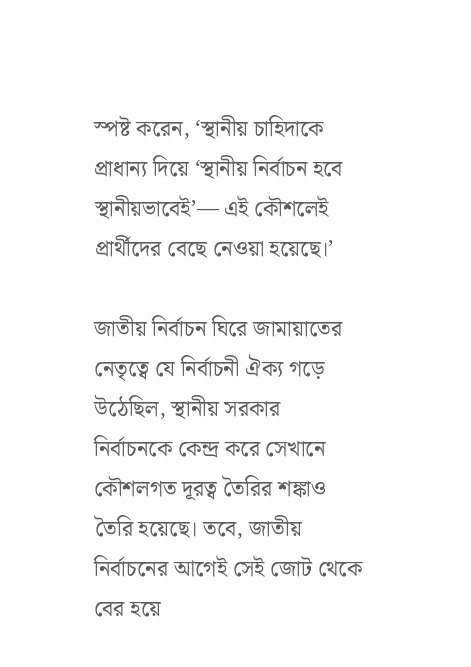স্পষ্ট করেন, ‘স্থানীয় চাহিদাকে প্রাধান্য দিয়ে ‘স্থানীয় নির্বাচন হবে স্থানীয়ভাবেই’— এই কৌশলেই প্রার্থীদের বেছে নেওয়া হয়েছে।’

জাতীয় নির্বাচন ঘিরে জামায়াতের নেতৃত্বে যে নির্বাচনী ঐক্য গড়ে উঠেছিল, স্থানীয় সরকার নির্বাচনকে কেন্দ্র করে সেখানে কৌশলগত দূরত্ব তৈরির শঙ্কাও তৈরি হয়েছে। তবে, জাতীয় নির্বাচনের আগেই সেই জোট থেকে বের হয়ে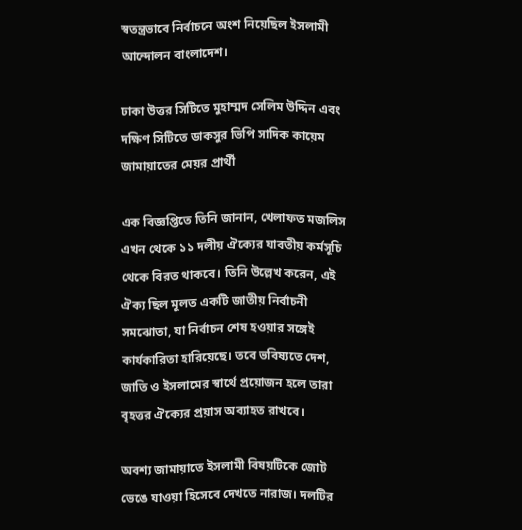স্বতন্ত্রভাবে নির্বাচনে অংশ নিয়েছিল ইসলামী আন্দোলন বাংলাদেশ।

ঢাকা উত্তর সিটিতে মুহাম্মদ সেলিম উদ্দিন এবং দক্ষিণ সিটিতে ডাকসুর ভিপি সাদিক কায়েম জামায়াতের মেয়র প্রার্থী

এক বিজ্ঞপ্তিতে তিনি জানান, খেলাফত মজলিস এখন থেকে ১১ দলীয় ঐক্যের যাবতীয় কর্মসূচি থেকে বিরত থাকবে। তিনি উল্লেখ করেন, এই ঐক্য ছিল মূলত একটি জাতীয় নির্বাচনী সমঝোতা, যা নির্বাচন শেষ হওয়ার সঙ্গেই কার্যকারিতা হারিয়েছে। তবে ভবিষ্যতে দেশ, জাতি ও ইসলামের স্বার্থে প্রয়োজন হলে তারা বৃহত্তর ঐক্যের প্রয়াস অব্যাহত রাখবে।

অবশ্য জামায়াতে ইসলামী বিষয়টিকে জোট ভেঙে যাওয়া হিসেবে দেখতে নারাজ। দলটির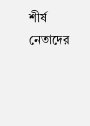শীর্ষ নেতাদের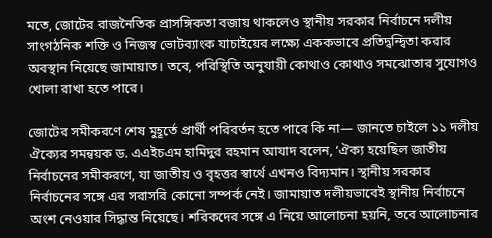মতে, জোটের রাজনৈতিক প্রাসঙ্গিকতা বজায় থাকলেও স্থানীয় সরকার নির্বাচনে দলীয় সাংগঠনিক শক্তি ও নিজস্ব ভোটব্যাংক যাচাইয়ের লক্ষ্যে এককভাবে প্রতিদ্বন্দ্বিতা করার অবস্থান নিয়েছে জামায়াত। তবে, পরিস্থিতি অনুযায়ী কোথাও কোথাও সমঝোতার সুযোগও খোলা রাখা হতে পারে।

জোটের সমীকরণে শেষ মুহূর্তে প্রার্থী পরিবর্তন হতে পারে কি না— জানতে চাইলে ১১ দলীয় ঐক্যের সমন্বয়ক ড. এএইচএম হামিদুর রহমান আযাদ বলেন, ‘ঐক্য হয়েছিল জাতীয় নির্বাচনের সমীকরণে, যা জাতীয় ও বৃহত্তর স্বার্থে এখনও বিদ্যমান। স্থানীয় সরকার নির্বাচনের সঙ্গে এর সরাসরি কোনো সম্পর্ক নেই। জামায়াত দলীয়ভাবেই স্থানীয় নির্বাচনে অংশ নেওয়ার সিদ্ধান্ত নিয়েছে। শরিকদের সঙ্গে এ নিয়ে আলোচনা হয়নি, তবে আলোচনার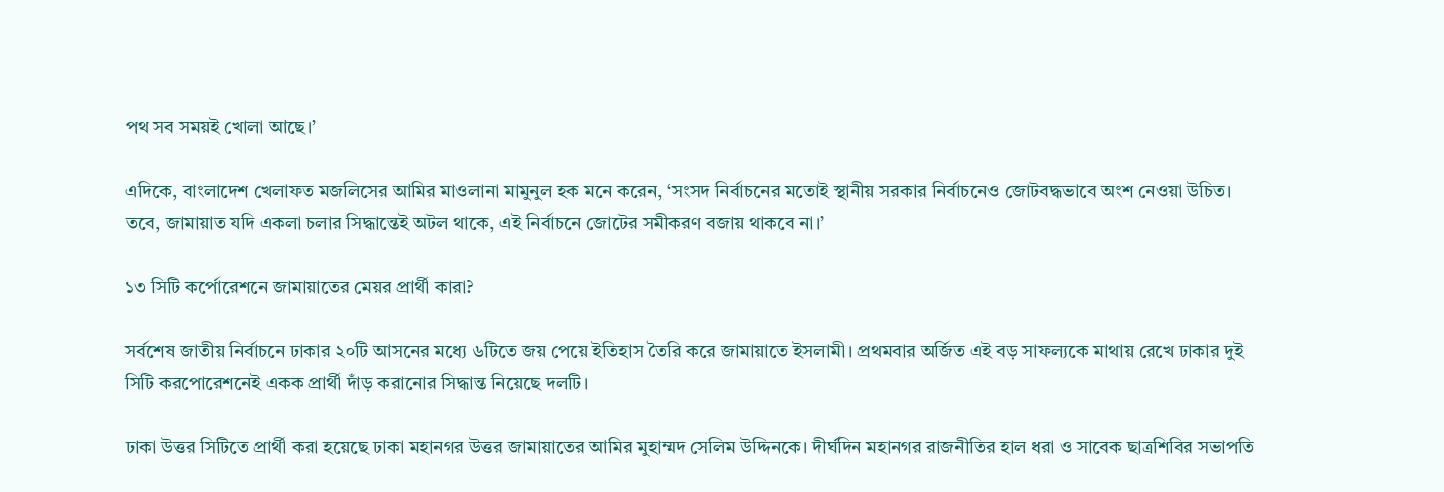পথ সব সময়ই খোলা আছে।’

এদিকে, বাংলাদেশ খেলাফত মজলিসের আমির মাওলানা মামুনুল হক মনে করেন, ‘সংসদ নির্বাচনের মতোই স্থানীয় সরকার নির্বাচনেও জোটবদ্ধভাবে অংশ নেওয়া উচিত। তবে, জামায়াত যদি একলা চলার সিদ্ধান্তেই অটল থাকে, এই নির্বাচনে জোটের সমীকরণ বজায় থাকবে না।’

১৩ সিটি কর্পোরেশনে জামায়াতের মেয়র প্রার্থী কারা?

সর্বশেষ জাতীয় নির্বাচনে ঢাকার ২০টি আসনের মধ্যে ৬টিতে জয় পেয়ে ইতিহাস তৈরি করে জামায়াতে ইসলামী। প্রথমবার অর্জিত এই বড় সাফল্যকে মাথায় রেখে ঢাকার দুই সিটি করপোরেশনেই একক প্রার্থী দাঁড় করানোর সিদ্ধান্ত নিয়েছে দলটি।

ঢাকা উত্তর সিটিতে প্রার্থী করা হয়েছে ঢাকা মহানগর উত্তর জামায়াতের আমির মুহাম্মদ সেলিম উদ্দিনকে। দীর্ঘদিন মহানগর রাজনীতির হাল ধরা ও সাবেক ছাত্রশিবির সভাপতি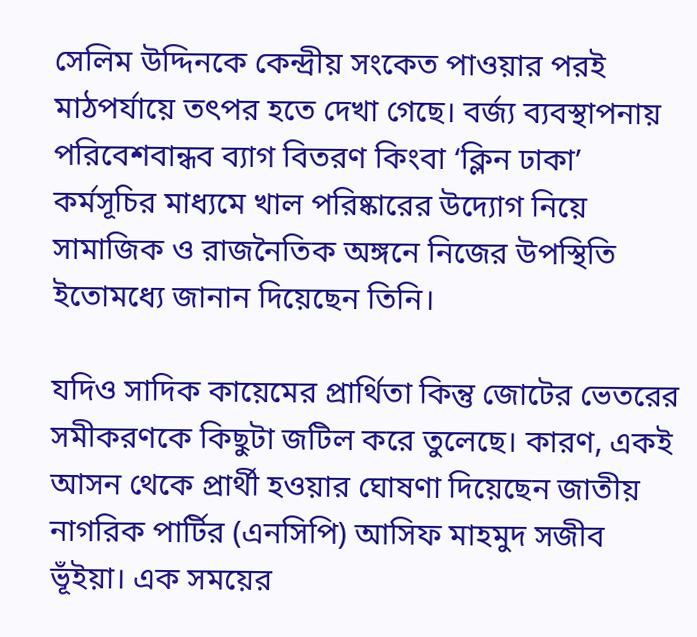সেলিম উদ্দিনকে কেন্দ্রীয় সংকেত পাওয়ার পরই মাঠপর্যায়ে তৎপর হতে দেখা গেছে। বর্জ্য ব্যবস্থাপনায় পরিবেশবান্ধব ব্যাগ বিতরণ কিংবা ‘ক্লিন ঢাকা’ কর্মসূচির মাধ্যমে খাল পরিষ্কারের উদ্যোগ নিয়ে সামাজিক ও রাজনৈতিক অঙ্গনে নিজের উপস্থিতি ইতোমধ্যে জানান দিয়েছেন তিনি।

যদিও সাদিক কায়েমের প্রার্থিতা কিন্তু জোটের ভেতরের সমীকরণকে কিছুটা জটিল করে তুলেছে। কারণ, একই আসন থেকে প্রার্থী হওয়ার ঘোষণা দিয়েছেন জাতীয় নাগরিক পার্টির (এনসিপি) আসিফ মাহমুদ সজীব ভূঁইয়া। এক সময়ের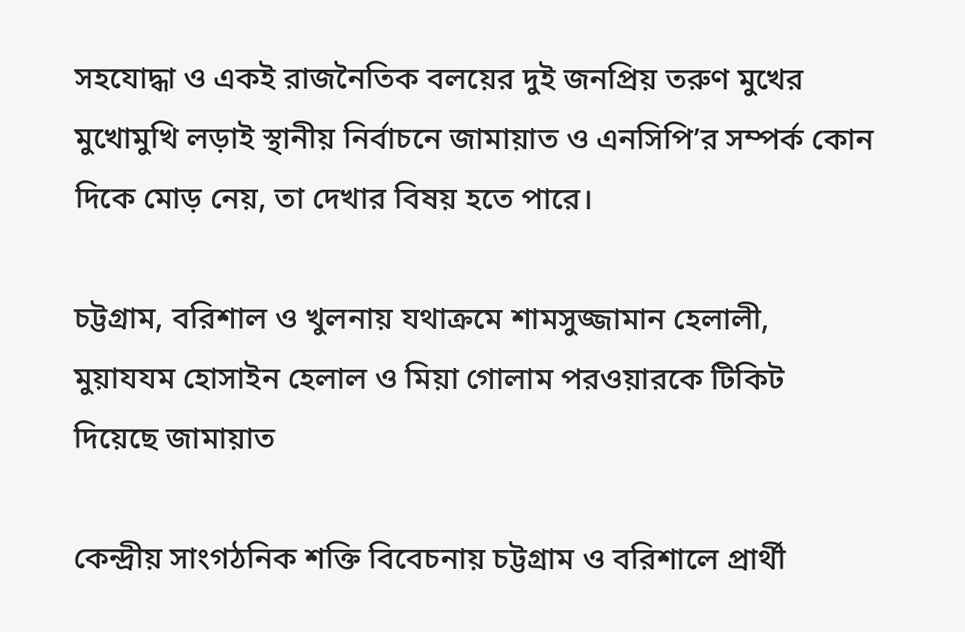সহযোদ্ধা ও একই রাজনৈতিক বলয়ের দুই জনপ্রিয় তরুণ মুখের মুখোমুখি লড়াই স্থানীয় নির্বাচনে জামায়াত ও এনসিপি’র সম্পর্ক কোন দিকে মোড় নেয়, তা দেখার বিষয় হতে পারে।

চট্টগ্রাম, বরিশাল ও খুলনায় যথাক্রমে শামসুজ্জামান হেলালী, মুয়াযযম হোসাইন হেলাল ও মিয়া গোলাম পরওয়ারকে টিকিট দিয়েছে জামায়াত

কেন্দ্রীয় সাংগঠনিক শক্তি বিবেচনায় চট্টগ্রাম ও বরিশালে প্রার্থী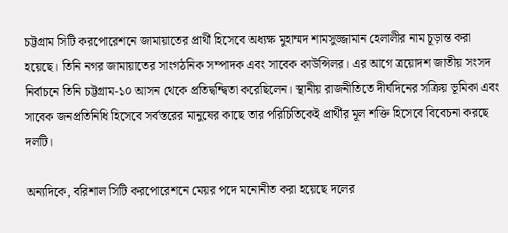চট্টগ্রাম সিটি করপোরেশনে জামায়াতের প্রার্থী হিসেবে অধ্যক্ষ মুহাম্মদ শামসুজ্জামান হেলালীর নাম চূড়ান্ত করা হয়েছে। তিনি নগর জামায়াতের সাংগঠনিক সম্পাদক এবং সাবেক কাউন্সিলর। এর আগে ত্রয়োদশ জাতীয় সংসদ নির্বাচনে তিনি চট্টগ্রাম-১০ আসন থেকে প্রতিদ্বন্দ্বিতা করেছিলেন। স্থানীয় রাজনীতিতে দীর্ঘদিনের সক্রিয় ভূমিকা এবং সাবেক জনপ্রতিনিধি হিসেবে সর্বস্তরের মানুষের কাছে তার পরিচিতিকেই প্রার্থীর মূল শক্তি হিসেবে বিবেচনা করছে দলটি।

অন্যদিকে, বরিশাল সিটি করপোরেশনে মেয়র পদে মনোনীত করা হয়েছে দলের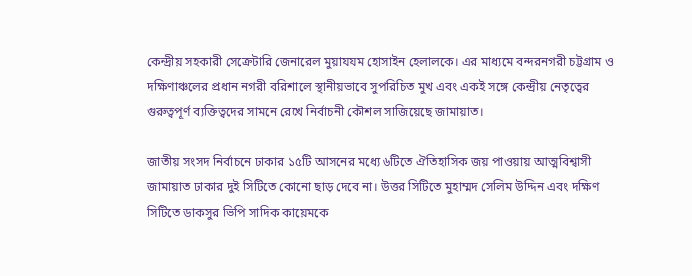কেন্দ্রীয় সহকারী সেক্রেটারি জেনারেল মুয়াযযম হোসাইন হেলালকে। এর মাধ্যমে বন্দরনগরী চট্টগ্রাম ও দক্ষিণাঞ্চলের প্রধান নগরী বরিশালে স্থানীয়ভাবে সুপরিচিত মুখ এবং একই সঙ্গে কেন্দ্রীয় নেতৃত্বের গুরুত্বপূর্ণ ব্যক্তিত্বদের সামনে রেখে নির্বাচনী কৌশল সাজিয়েছে জামায়াত।

জাতীয় সংসদ নির্বাচনে ঢাকার ১৫টি আসনের মধ্যে ৬টিতে ঐতিহাসিক জয় পাওয়ায় আত্মবিশ্বাসী জামায়াত ঢাকার দুই সিটিতে কোনো ছাড় দেবে না। উত্তর সিটিতে মুহাম্মদ সেলিম উদ্দিন এবং দক্ষিণ সিটিতে ডাকসুর ভিপি সাদিক কায়েমকে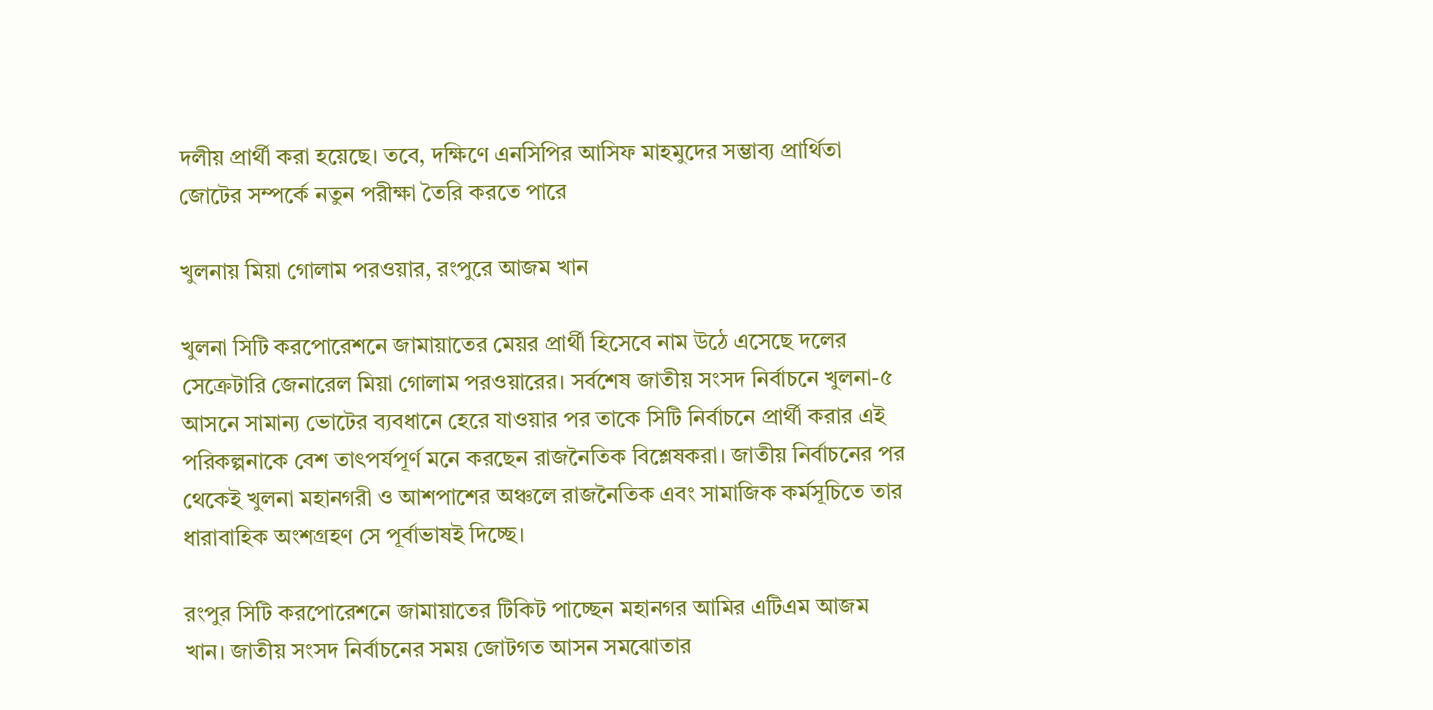দলীয় প্রার্থী করা হয়েছে। তবে, দক্ষিণে এনসিপির আসিফ মাহমুদের সম্ভাব্য প্রার্থিতা জোটের সম্পর্কে নতুন পরীক্ষা তৈরি করতে পারে

খুলনায় মিয়া গোলাম পরওয়ার, রংপুরে আজম খান

খুলনা সিটি করপোরেশনে জামায়াতের মেয়র প্রার্থী হিসেবে নাম উঠে এসেছে দলের সেক্রেটারি জেনারেল মিয়া গোলাম পরওয়ারের। সর্বশেষ জাতীয় সংসদ নির্বাচনে খুলনা-৫ আসনে সামান্য ভোটের ব্যবধানে হেরে যাওয়ার পর তাকে সিটি নির্বাচনে প্রার্থী করার এই পরিকল্পনাকে বেশ তাৎপর্যপূর্ণ মনে করছেন রাজনৈতিক বিশ্লেষকরা। জাতীয় নির্বাচনের পর থেকেই খুলনা মহানগরী ও আশপাশের অঞ্চলে রাজনৈতিক এবং সামাজিক কর্মসূচিতে তার ধারাবাহিক অংশগ্রহণ সে পূর্বাভাষই দিচ্ছে।

রংপুর সিটি করপোরেশনে জামায়াতের টিকিট পাচ্ছেন মহানগর আমির এটিএম আজম খান। জাতীয় সংসদ নির্বাচনের সময় জোটগত আসন সমঝোতার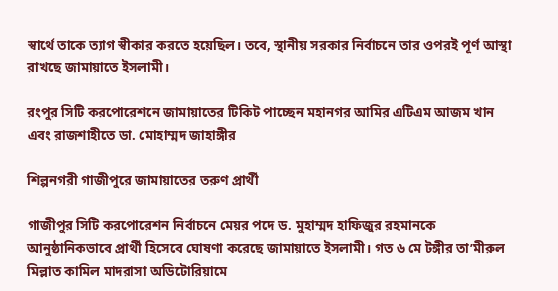স্বার্থে তাকে ত্যাগ স্বীকার করতে হয়েছিল। তবে, স্থানীয় সরকার নির্বাচনে তার ওপরই পূর্ণ আস্থা রাখছে জামায়াতে ইসলামী।

রংপুর সিটি করপোরেশনে জামায়াতের টিকিট পাচ্ছেন মহানগর আমির এটিএম আজম খান এবং রাজশাহীতে ডা. মোহাম্মদ জাহাঙ্গীর

শিল্পনগরী গাজীপুরে জামায়াতের তরুণ প্রার্থী

গাজীপুর সিটি করপোরেশন নির্বাচনে মেয়র পদে ড. মুহাম্মদ হাফিজুর রহমানকে আনুষ্ঠানিকভাবে প্রার্থী হিসেবে ঘোষণা করেছে জামায়াতে ইসলামী। গত ৬ মে টঙ্গীর তা’মীরুল মিল্লাত কামিল মাদরাসা অডিটোরিয়ামে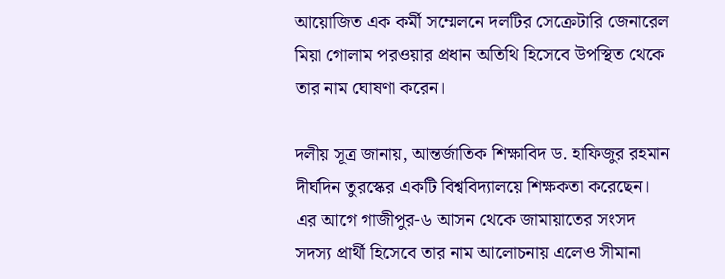আয়োজিত এক কর্মী সম্মেলনে দলটির সেক্রেটারি জেনারেল মিয়া গোলাম পরওয়ার প্রধান অতিথি হিসেবে উপস্থিত থেকে তার নাম ঘোষণা করেন।

দলীয় সূত্র জানায়, আন্তর্জাতিক শিক্ষাবিদ ড. হাফিজুর রহমান দীর্ঘদিন তুরস্কের একটি বিশ্ববিদ্যালয়ে শিক্ষকতা করেছেন। এর আগে গাজীপুর-৬ আসন থেকে জামায়াতের সংসদ সদস্য প্রার্থী হিসেবে তার নাম আলোচনায় এলেও সীমানা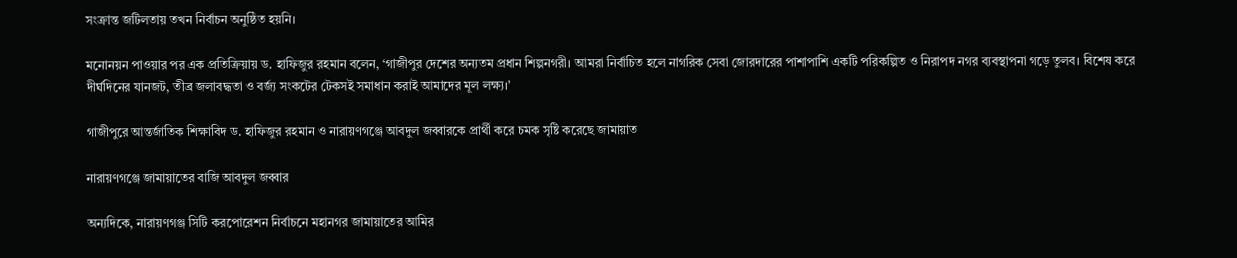সংক্রান্ত জটিলতায় তখন নির্বাচন অনুষ্ঠিত হয়নি।

মনোনয়ন পাওয়ার পর এক প্রতিক্রিয়ায় ড. হাফিজুর রহমান বলেন, ‘গাজীপুর দেশের অন্যতম প্রধান শিল্পনগরী। আমরা নির্বাচিত হলে নাগরিক সেবা জোরদারের পাশাপাশি একটি পরিকল্পিত ও নিরাপদ নগর ব্যবস্থাপনা গড়ে তুলব। বিশেষ করে দীর্ঘদিনের যানজট, তীব্র জলাবদ্ধতা ও বর্জ্য সংকটের টেকসই সমাধান করাই আমাদের মূল লক্ষ্য।’

গাজীপুরে আন্তর্জাতিক শিক্ষাবিদ ড. হাফিজুর রহমান ও নারায়ণগঞ্জে আবদুল জব্বারকে প্রার্থী করে চমক সৃষ্টি করেছে জামায়াত

নারায়ণগঞ্জে জামায়াতের বাজি আবদুল জব্বার

অন্যদিকে, নারায়ণগঞ্জ সিটি করপোরেশন নির্বাচনে মহানগর জামায়াতের আমির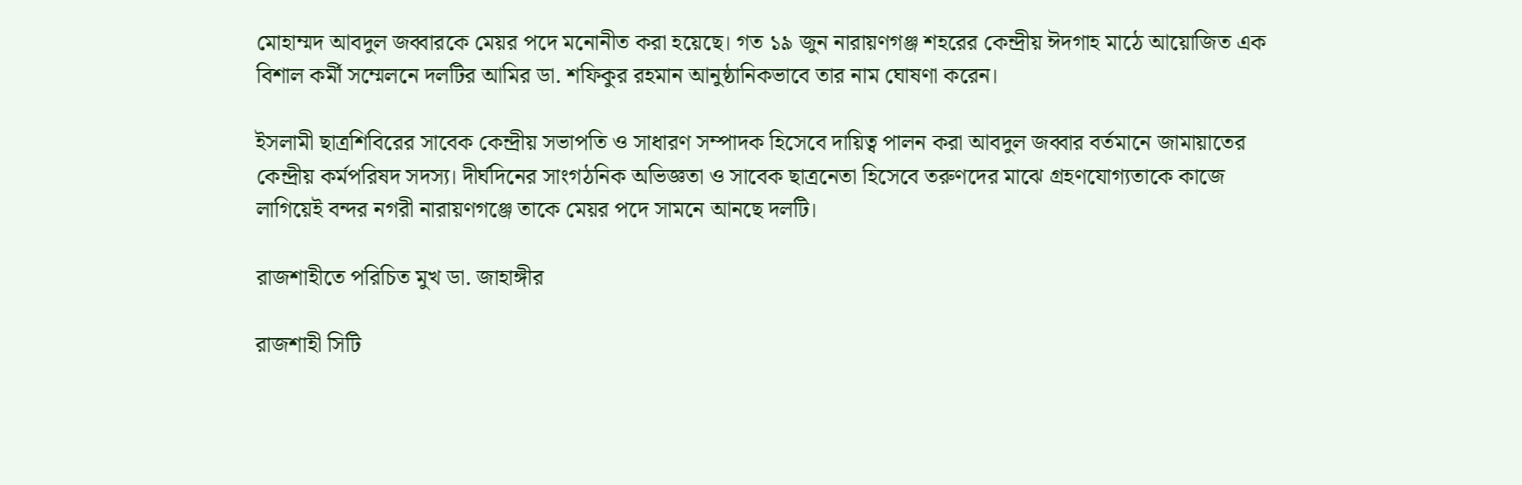মোহাম্মদ আবদুল জব্বারকে মেয়র পদে মনোনীত করা হয়েছে। গত ১৯ জুন নারায়ণগঞ্জ শহরের কেন্দ্রীয় ঈদগাহ মাঠে আয়োজিত এক বিশাল কর্মী সম্মেলনে দলটির আমির ডা. শফিকুর রহমান আনুষ্ঠানিকভাবে তার নাম ঘোষণা করেন।

ইসলামী ছাত্রশিবিরের সাবেক কেন্দ্রীয় সভাপতি ও সাধারণ সম্পাদক হিসেবে দায়িত্ব পালন করা আবদুল জব্বার বর্তমানে জামায়াতের কেন্দ্রীয় কর্মপরিষদ সদস্য। দীর্ঘদিনের সাংগঠনিক অভিজ্ঞতা ও সাবেক ছাত্রনেতা হিসেবে তরুণদের মাঝে গ্রহণযোগ্যতাকে কাজে লাগিয়েই বন্দর নগরী নারায়ণগঞ্জে তাকে মেয়র পদে সামনে আনছে দলটি।

রাজশাহীতে পরিচিত মুখ ডা. জাহাঙ্গীর

রাজশাহী সিটি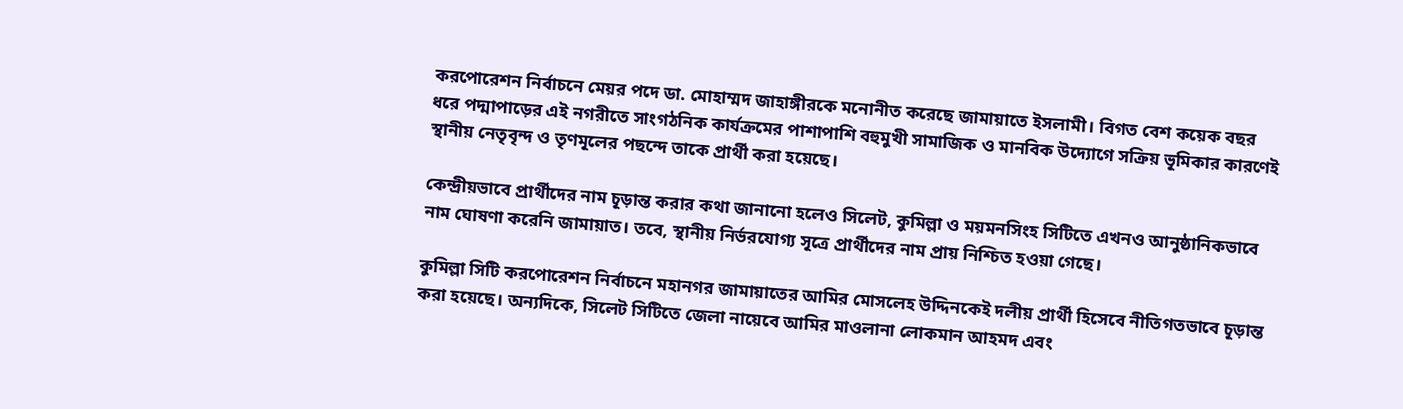করপোরেশন নির্বাচনে মেয়র পদে ডা. মোহাম্মদ জাহাঙ্গীরকে মনোনীত করেছে জামায়াতে ইসলামী। বিগত বেশ কয়েক বছর ধরে পদ্মাপাড়ের এই নগরীতে সাংগঠনিক কার্যক্রমের পাশাপাশি বহুমুখী সামাজিক ও মানবিক উদ্যোগে সক্রিয় ভূমিকার কারণেই স্থানীয় নেতৃবৃন্দ ও তৃণমূলের পছন্দে তাকে প্রার্থী করা হয়েছে।

কেন্দ্রীয়ভাবে প্রার্থীদের নাম চূড়ান্ত করার কথা জানানো হলেও সিলেট, কুমিল্লা ও ময়মনসিংহ সিটিতে এখনও আনুষ্ঠানিকভাবে নাম ঘোষণা করেনি জামায়াত। তবে, স্থানীয় নির্ভরযোগ্য সূত্রে প্রার্থীদের নাম প্রায় নিশ্চিত হওয়া গেছে।

কুমিল্লা সিটি করপোরেশন নির্বাচনে মহানগর জামায়াতের আমির মোসলেহ উদ্দিনকেই দলীয় প্রার্থী হিসেবে নীতিগতভাবে চূড়ান্ত করা হয়েছে। অন্যদিকে, সিলেট সিটিতে জেলা নায়েবে আমির মাওলানা লোকমান আহমদ এবং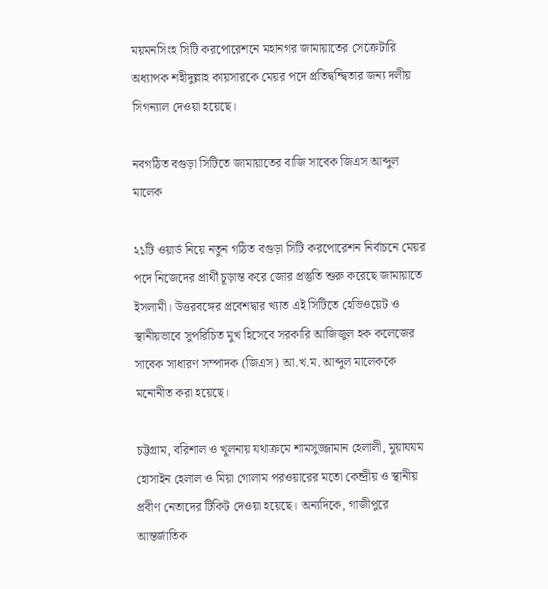ময়মনসিংহ সিটি করপোরেশনে মহানগর জামায়াতের সেক্রেটারি অধ্যাপক শহীদুল্লাহ কায়সারকে মেয়র পদে প্রতিদ্বন্দ্বিতার জন্য দলীয় সিগন্যাল দেওয়া হয়েছে।

নবগঠিত বগুড়া সিটিতে জামায়াতের বাজি সাবেক জিএস আব্দুল মালেক

২১টি ওয়ার্ড নিয়ে নতুন গঠিত বগুড়া সিটি করপোরেশন নির্বাচনে মেয়র পদে নিজেদের প্রার্থী চূড়ান্ত করে জোর প্রস্তুতি শুরু করেছে জামায়াতে ইসলামী। উত্তরবঙ্গের প্রবেশদ্বার খ্যাত এই সিটিতে হেভিওয়েট ও স্থানীয়ভাবে সুপরিচিত মুখ হিসেবে সরকারি আজিজুল হক কলেজের সাবেক সাধারণ সম্পাদক (জিএস) আ.খ.ম. আব্দুল মালেককে মনোনীত করা হয়েছে।

চট্টগ্রাম, বরিশাল ও খুলনায় যথাক্রমে শামসুজ্জামান হেলালী, মুয়াযযম হোসাইন হেলাল ও মিয়া গোলাম পরওয়ারের মতো কেন্দ্রীয় ও স্থানীয় প্রবীণ নেতাদের টিকিট দেওয়া হয়েছে। অন্যদিকে, গাজীপুরে আন্তর্জাতিক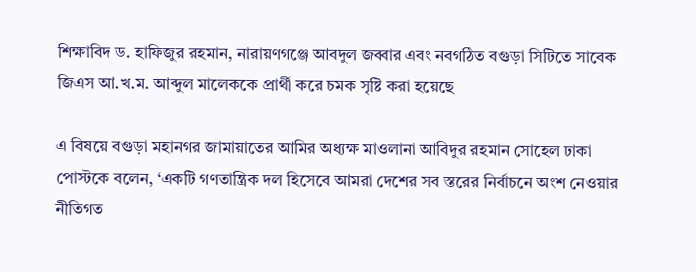শিক্ষাবিদ ড. হাফিজুর রহমান, নারায়ণগঞ্জে আবদুল জব্বার এবং নবগঠিত বগুড়া সিটিতে সাবেক জিএস আ.খ.ম. আব্দুল মালেককে প্রার্থী করে চমক সৃষ্টি করা হয়েছে

এ বিষয়ে বগুড়া মহানগর জামায়াতের আমির অধ্যক্ষ মাওলানা আবিদুর রহমান সোহেল ঢাকা পোস্টকে বলেন, ‘একটি গণতান্ত্রিক দল হিসেবে আমরা দেশের সব স্তরের নির্বাচনে অংশ নেওয়ার নীতিগত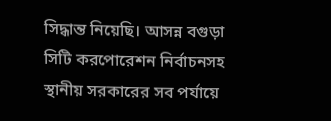সিদ্ধান্ত নিয়েছি। আসন্ন বগুড়া সিটি করপোরেশন নির্বাচনসহ স্থানীয় সরকারের সব পর্যায়ে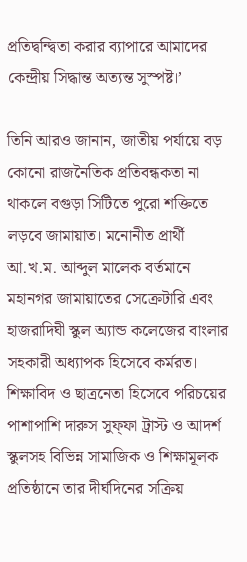প্রতিদ্বন্দ্বিতা করার ব্যাপারে আমাদের কেন্দ্রীয় সিদ্ধান্ত অত্যন্ত সুস্পষ্ট।’

তিনি আরও জানান, জাতীয় পর্যায়ে বড় কোনো রাজনৈতিক প্রতিবন্ধকতা না থাকলে বগুড়া সিটিতে পুরো শক্তিতে লড়বে জামায়াত। মনোনীত প্রার্থী আ.খ.ম. আব্দুল মালেক বর্তমানে মহানগর জামায়াতের সেক্রেটারি এবং হাজরাদিঘী স্কুল অ্যান্ড কলেজের বাংলার সহকারী অধ্যাপক হিসেবে কর্মরত। শিক্ষাবিদ ও ছাত্রনেতা হিসেবে পরিচয়ের পাশাপাশি দারুস সুফ্ফা ট্রাস্ট ও আদর্শ স্কুলসহ বিভিন্ন সামাজিক ও শিক্ষামূলক প্রতিষ্ঠানে তার দীর্ঘদিনের সক্রিয়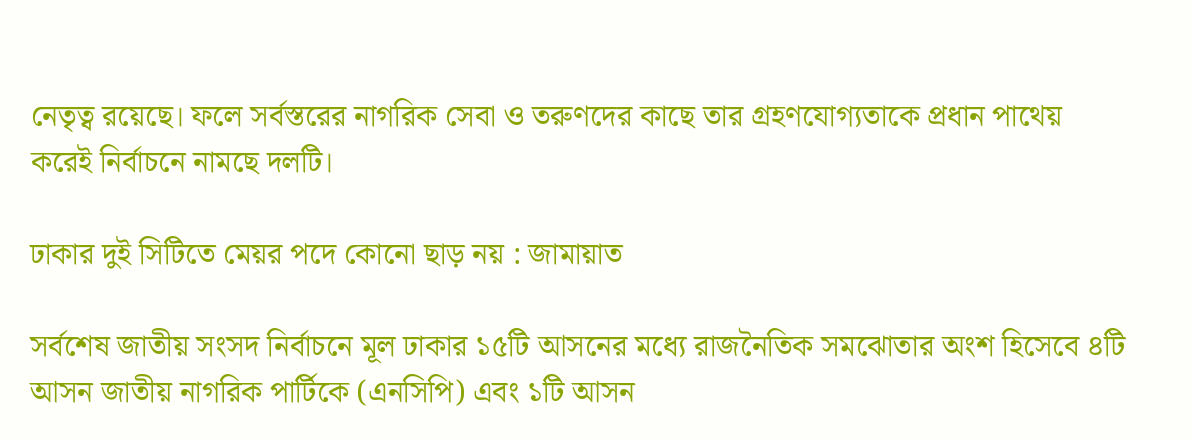নেতৃত্ব রয়েছে। ফলে সর্বস্তরের নাগরিক সেবা ও তরুণদের কাছে তার গ্রহণযোগ্যতাকে প্রধান পাথেয় করেই নির্বাচনে নামছে দলটি।

ঢাকার দুই সিটিতে মেয়র পদে কোনো ছাড় নয় : জামায়াত

সর্বশেষ জাতীয় সংসদ নির্বাচনে মূল ঢাকার ১৫টি আসনের মধ্যে রাজনৈতিক সমঝোতার অংশ হিসেবে ৪টি আসন জাতীয় নাগরিক পার্টিকে (এনসিপি) এবং ১টি আসন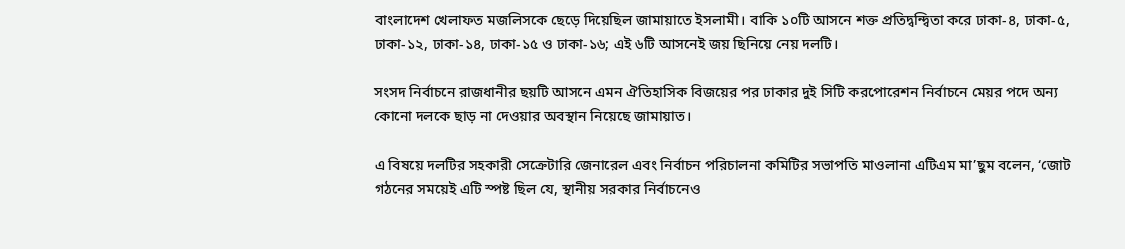বাংলাদেশ খেলাফত মজলিসকে ছেড়ে দিয়েছিল জামায়াতে ইসলামী। বাকি ১০টি আসনে শক্ত প্রতিদ্বন্দ্বিতা করে ঢাকা-৪, ঢাকা-৫, ঢাকা-১২, ঢাকা-১৪, ঢাকা-১৫ ও ঢাকা-১৬; এই ৬টি আসনেই জয় ছিনিয়ে নেয় দলটি।

সংসদ নির্বাচনে রাজধানীর ছয়টি আসনে এমন ঐতিহাসিক বিজয়ের পর ঢাকার দুই সিটি করপোরেশন নির্বাচনে মেয়র পদে অন্য কোনো দলকে ছাড় না দেওয়ার অবস্থান নিয়েছে জামায়াত।

এ বিষয়ে দলটির সহকারী সেক্রেটারি জেনারেল এবং নির্বাচন পরিচালনা কমিটির সভাপতি মাওলানা এটিএম মা’ছুম বলেন, ‘জোট গঠনের সময়েই এটি স্পষ্ট ছিল যে, স্থানীয় সরকার নির্বাচনেও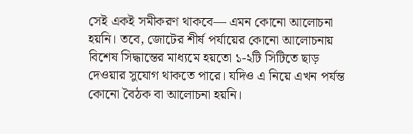সেই একই সমীকরণ থাকবে— এমন কোনো আলোচনা হয়নি। তবে, জোটের শীর্ষ পর্যায়ের কোনো আলোচনায় বিশেষ সিদ্ধান্তের মাধ্যমে হয়তো ১-২টি সিটিতে ছাড় দেওয়ার সুযোগ থাকতে পারে। যদিও এ নিয়ে এখন পর্যন্ত কোনো বৈঠক বা আলোচনা হয়নি।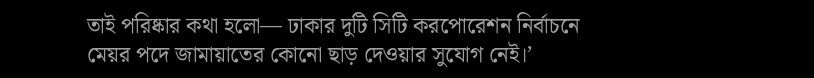তাই পরিষ্কার কথা হলো— ঢাকার দুটি সিটি করপোরেশন নির্বাচনে মেয়র পদে জামায়াতের কোনো ছাড় দেওয়ার সুযোগ নেই।’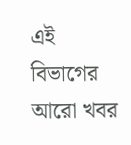এই বিভাগের আরো খবর